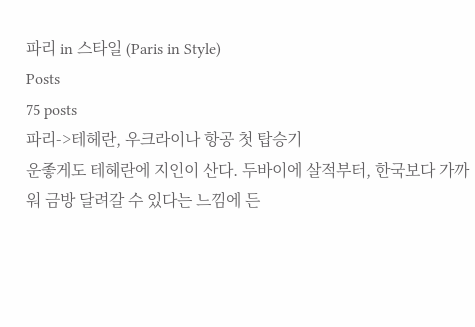파리 in 스타일 (Paris in Style)
Posts
75 posts
파리->테헤란, 우크라이나 항공 첫 탑승기
운좋게도 테헤란에 지인이 산다. 두바이에 살적부터, 한국보다 가까워 금방 달려갈 수 있다는 느낌에 든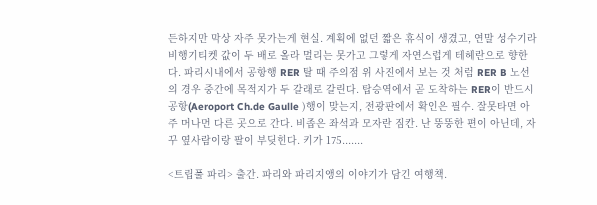든하지만 막상 자주 못가는게 현실. 계획에 없던 짧은 휴식이 생겼고, 연말 성수기라 비행기티켓 값이 두 배로 올라 멀리는 못가고 그렇게 자연스럽게 테헤란으로 향한다. 파리시내에서 공항행 RER 탈 때 주의점 위 사진에서 보는 것 처럼 RER B 노선의 경우 중간에 목적지가 두 갈래로 갈린다. 탑승역에서 곧 도착하는 RER이 반드시 공항(Aeroport Ch.de Gaulle )행이 맞는지, 전광판에서 확인은 필수. 잘못타면 아주 머나먼 다른 곳으로 간다. 비좁은 좌석과 모자란 짐칸. 난 뚱뚱한 편이 아닌데, 자꾸 옆사람이랑 팔이 부딪힌다. 키가 175.......

<트립풀 파리> 출간. 파리와 파리지앵의 이야기가 담긴 여행책.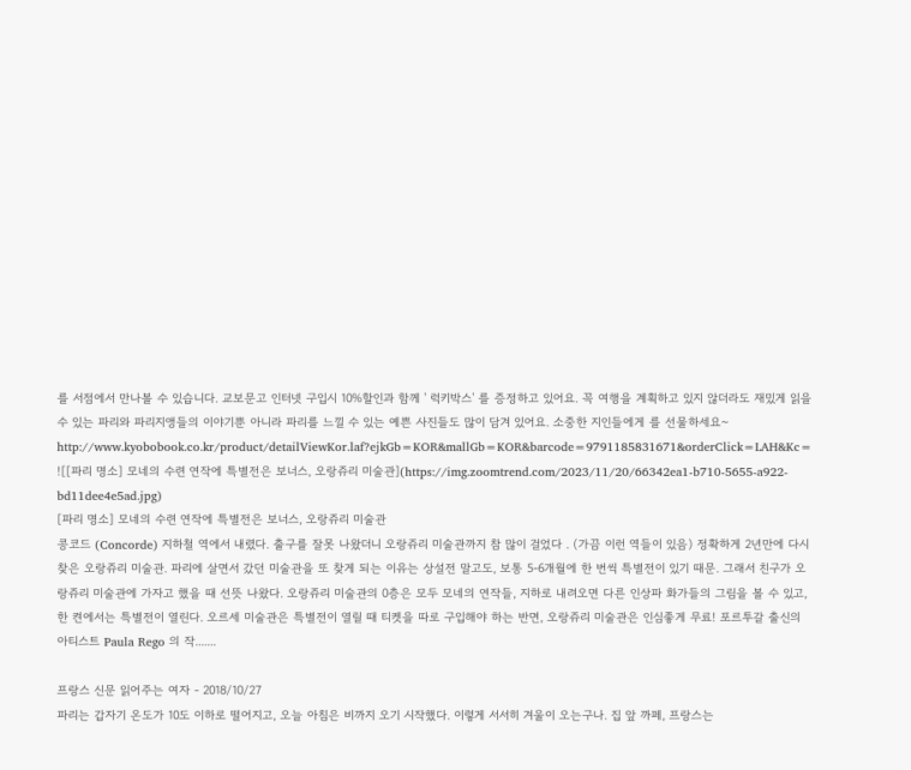를 서점에서 만나볼 수 있습니다. 교보문고 인터넷 구입시 10%할인과 함께 ' 럭키박스' 를 증정하고 있어요. 꼭 여행을 계획하고 있지 않더라도 재밌게 읽을수 있는 파리와 파리지앵들의 이야기뿐 아니라 파리를 느낄 수 있는 예쁜 사진들도 많이 담겨 있어요. 소중한 지인들에게 를 선물하세요~ http://www.kyobobook.co.kr/product/detailViewKor.laf?ejkGb=KOR&mallGb=KOR&barcode=9791185831671&orderClick=LAH&Kc=
![[파리 명소] 모네의 수련 연작에 특별전은 보너스, 오랑쥬리 미술관](https://img.zoomtrend.com/2023/11/20/66342ea1-b710-5655-a922-bd11dee4e5ad.jpg)
[파리 명소] 모네의 수련 연작에 특별전은 보너스, 오랑쥬리 미술관
콩코드 (Concorde) 지하철 역에서 내렸다. 출구를 잘못 나왔더니 오랑쥬리 미술관까지 참 많이 걸었다 . (가끔 이런 역들이 있음) 정확하게 2년만에 다시 찾은 오랑쥬리 미술관. 파리에 살면서 갔던 미술관을 또 찾게 되는 이유는 상설전 말고도, 보통 5-6개월에 한 번씩 특별전이 있기 때문. 그래서 친구가 오랑쥬리 미술관에 가자고 했을 때 선뜻 나왔다. 오랑쥬리 미술관의 0층은 모두 모네의 연작들, 지하로 내려오면 다른 인상파 화가들의 그림을 볼 수 있고, 한 켠에서는 특별전이 열린다. 오르세 미술관은 특별전이 열릴 때 티켓을 따로 구입해야 하는 반면, 오랑쥬리 미술관은 인심좋게 무료! 포르투갈 출신의 아티스트 Paula Rego 의 작.......

프랑스 신문 읽어주는 여자 - 2018/10/27
파리는 갑자기 온도가 10도 이하로 떨어지고, 오늘 아침은 비까지 오기 시작했다. 이렇게 서서히 겨울이 오는구나. 집 앞 까페, 프랑스는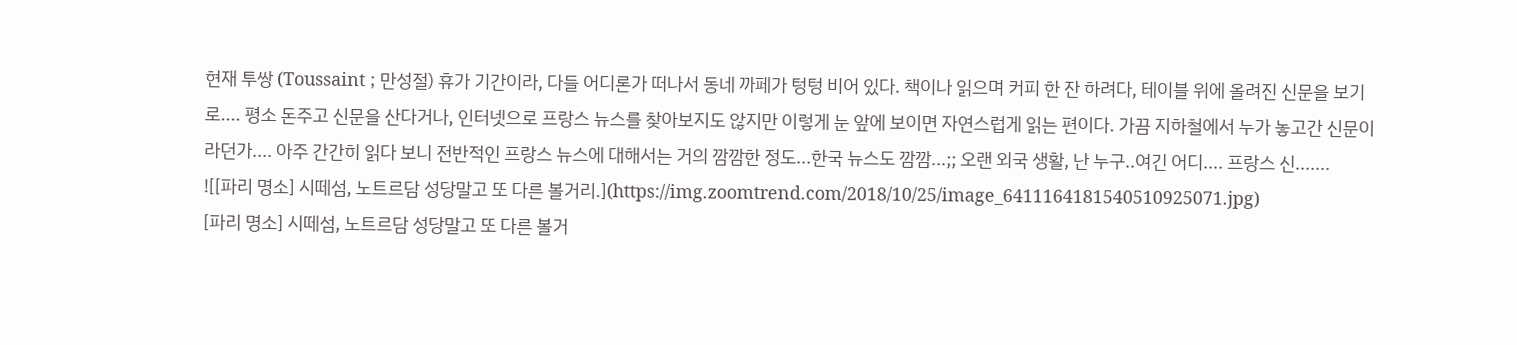현재 투쌍 (Toussaint ; 만성절) 휴가 기간이라, 다들 어디론가 떠나서 동네 까페가 텅텅 비어 있다. 책이나 읽으며 커피 한 잔 하려다, 테이블 위에 올려진 신문을 보기로.... 평소 돈주고 신문을 산다거나, 인터넷으로 프랑스 뉴스를 찾아보지도 않지만 이렇게 눈 앞에 보이면 자연스럽게 읽는 편이다. 가끔 지하철에서 누가 놓고간 신문이라던가.... 아주 간간히 읽다 보니 전반적인 프랑스 뉴스에 대해서는 거의 깜깜한 정도...한국 뉴스도 깜깜...;; 오랜 외국 생활, 난 누구..여긴 어디.... 프랑스 신.......
![[파리 명소] 시떼섬, 노트르담 성당말고 또 다른 볼거리.](https://img.zoomtrend.com/2018/10/25/image_6411164181540510925071.jpg)
[파리 명소] 시떼섬, 노트르담 성당말고 또 다른 볼거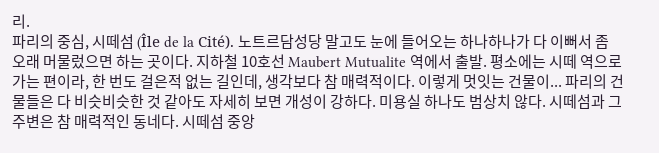리.
파리의 중심, 시떼섬 (Île de la Cité). 노트르담성당 말고도 눈에 들어오는 하나하나가 다 이뻐서 좀 오래 머물렀으면 하는 곳이다. 지하철 10호선 Maubert Mutualite 역에서 출발. 평소에는 시떼 역으로 가는 편이라, 한 번도 걸은적 없는 길인데, 생각보다 참 매력적이다. 이렇게 멋잇는 건물이... 파리의 건물들은 다 비슷비슷한 것 같아도 자세히 보면 개성이 강하다. 미용실 하나도 범상치 않다. 시떼섬과 그 주변은 참 매력적인 동네다. 시떼섬 중앙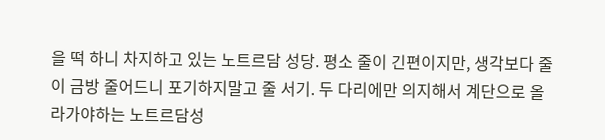을 떡 하니 차지하고 있는 노트르담 성당. 평소 줄이 긴편이지만, 생각보다 줄이 금방 줄어드니 포기하지말고 줄 서기. 두 다리에만 의지해서 계단으로 올라가야하는 노트르담성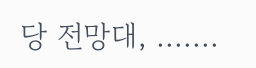당 전망대, .......